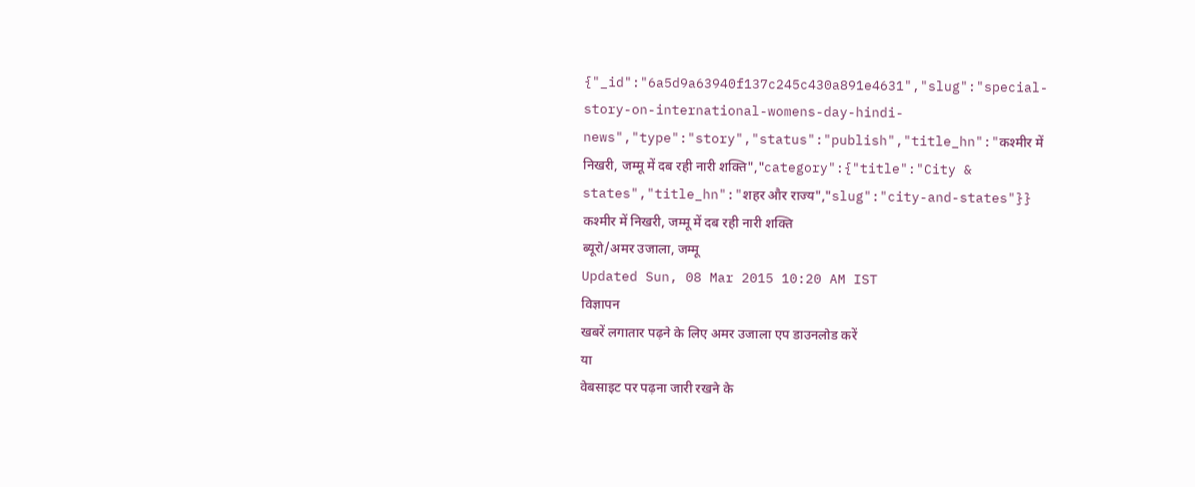{"_id":"6a5d9a63940f137c245c430a891e4631","slug":"special-story-on-international-womens-day-hindi-news","type":"story","status":"publish","title_hn":"कश्मीर में निखरी, जम्मू में दब रही नारी शक्ति","category":{"title":"City & states","title_hn":"शहर और राज्य","slug":"city-and-states"}}
कश्मीर में निखरी, जम्मू में दब रही नारी शक्ति
ब्यूरो/अमर उजाला, जम्मू
Updated Sun, 08 Mar 2015 10:20 AM IST
विज्ञापन
खबरें लगातार पढ़ने के लिए अमर उजाला एप डाउनलोड करें
या
वेबसाइट पर पढ़ना जारी रखने के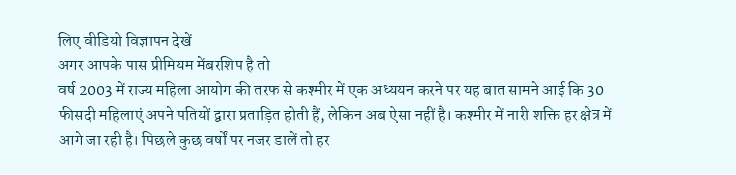लिए वीडियो विज्ञापन देखें
अगर आपके पास प्रीमियम मेंबरशिप है तो
वर्ष 2003 में राज्य महिला आयोग की तरफ से कश्मीर में एक अध्ययन करने पर यह बात सामने आई कि 30 फीसदी महिलाएं अपने पतियों द्वारा प्रताड़ित होती हैं, लेकिन अब ऐसा नहीं है। कश्मीर में नारी शक्ति हर क्षेत्र में आगे जा रही है। पिछले कुछ वर्षों पर नजर डालें तो हर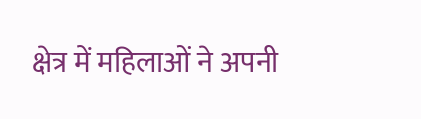क्षेत्र में महिलाओं ने अपनी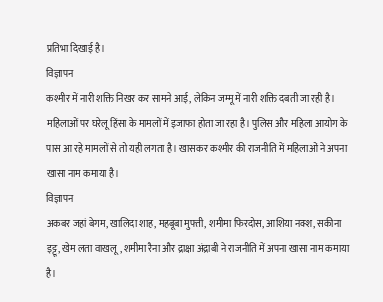प्रतिभा दिखाई है।
विज्ञापन
कश्मीर में नारी शक्ति निखर कर सामने आई, लेकिन जम्मू में नारी शक्ति दबती जा रही है। महिलाओं पर घरेलू हिंसा के मामलों में इजाफा होता जा रहा है। पुलिस और महिला आयोग के पास आ रहे मामलों से तो यही लगता है। खासकर कश्मीर की राजनीति में महिलाओं ने अपना खासा नाम कमाया है।
विज्ञापन
अकबर जहां बेगम, खालिदा शाह, महबूबा मुफ्ती, शमीमा फिरदोस, आशिया नक्श, सकीना इट्टू, खेम लता वाखलू, शमीमा रैना और द्राक्षा अंद्राबी ने राजनीति में अपना खासा नाम कमाया है।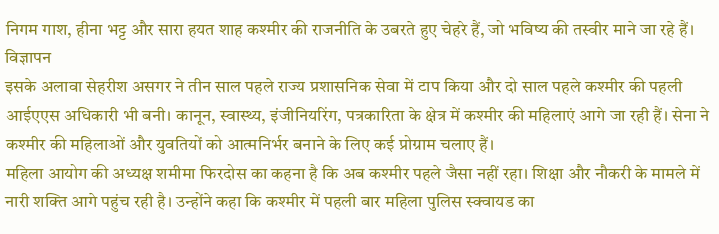निगम गाश, हीना भट्ट और सारा हयत शाह कश्मीर की राजनीति के उबरते हुए चेहरे हैं, जो भविष्य की तस्वीर माने जा रहे हैं।
विज्ञापन
इसके अलावा सेहरीश असगर ने तीन साल पहले राज्य प्रशासनिक सेवा में टाप किया और दो साल पहले कश्मीर की पहली आईएएस अधिकारी भी बनी। कानून, स्वास्थ्य, इंजीनियरिंग, पत्रकारिता के क्षेत्र में कश्मीर की महिलाएं आगे जा रही हैं। सेना ने कश्मीर की महिलाओं और युवतियों को आत्मनिर्भर बनाने के लिए कई प्रोग्राम चलाए हैं।
महिला आयोग की अध्यक्ष शमीमा फिरदोस का कहना है कि अब कश्मीर पहले जैसा नहीं रहा। शिक्षा और नौकरी के मामले में नारी शक्ति आगे पहुंच रही है। उन्होंने कहा कि कश्मीर में पहली बार महिला पुलिस स्क्वायड का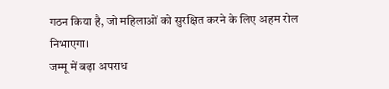गठन किया है, जो महिलाओं को सुरक्षित करने के लिए अहम रोल निभाएगा।
जम्मू में बढ़ा अपराध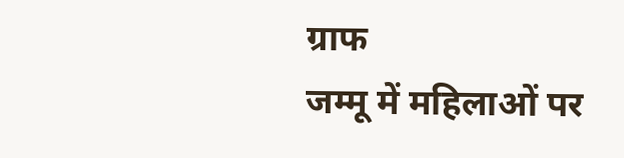ग्राफ
जम्मू में महिलाओं पर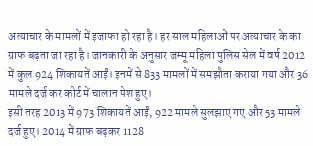अत्याचार के मामलों में इजाफा हो रहा है। हर साल महिलाओं पर अत्याचार के का ग्राफ बढ़ता जा रहा है। जानकारी के अनुसार जम्मू महिला पुलिस सेल में वर्ष 2012 में कुल 924 शिकायतें आईं। इनमें से 833 मामलों में समझौता कराया गया और 36 मामले दर्ज कर कोर्ट में चालान पेश हुए।
इसी तरह 2013 में 973 शिकायतें आईं, 922 मामले सुलझाए गए और 53 मामले दर्ज हुए। 2014 में ग्राफ बढ़कर 1128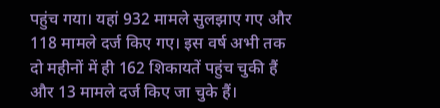पहुंच गया। यहां 932 मामले सुलझाए गए और 118 मामले दर्ज किए गए। इस वर्ष अभी तक दो महीनों में ही 162 शिकायतें पहुंच चुकी हैं और 13 मामले दर्ज किए जा चुके हैं।